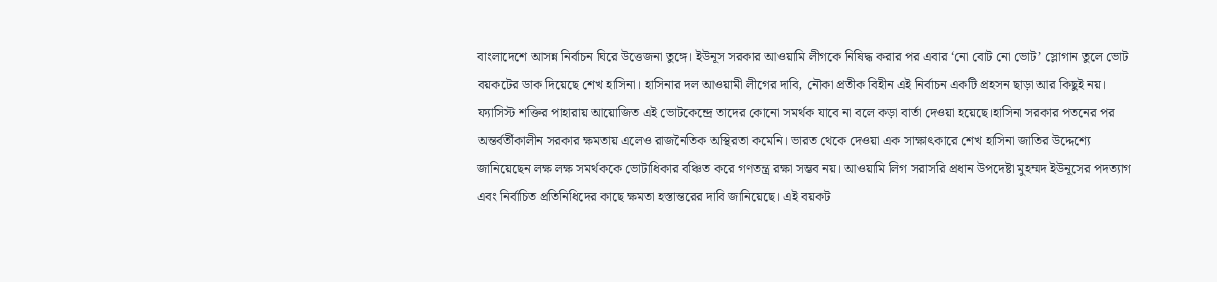বাংলাদেশে আসন্ন নির্বাচন ঘিরে উত্তেজনা তুঙ্গে। ইউনূস সরকার আওয়ামি লীগকে নিষিদ্ধ করার পর এবার ‘নো বোট নো ভোট’ স্লোগান তুলে ভোট বয়কটের ডাক দিয়েছে শেখ হাসিনা। হাসিনার দল আওয়ামী লীগের দাবি, নৌকা প্রতীক বিহীন এই নির্বাচন একটি প্রহসন ছাড়া আর কিছুই নয়। ফ্যাসিস্ট শক্তির পাহারায় আয়োজিত এই ভোটকেন্দ্রে তাদের কোনো সমর্থক যাবে না বলে কড়া বার্তা দেওয়া হয়েছে।হাসিনা সরকার পতনের পর অন্তর্বর্তীকালীন সরকার ক্ষমতায় এলেও রাজনৈতিক অস্থিরতা কমেনি। ভারত থেকে দেওয়া এক সাক্ষাৎকারে শেখ হাসিনা জাতির উদ্দেশ্যে জানিয়েছেন লক্ষ লক্ষ সমর্থককে ভোটাধিকার বঞ্চিত করে গণতন্ত্র রক্ষা সম্ভব নয়। আওয়ামি লিগ সরাসরি প্রধান উপদেষ্টা মুহম্মদ ইউনূসের পদত্যাগ এবং নির্বাচিত প্রতিনিধিদের কাছে ক্ষমতা হস্তান্তরের দাবি জানিয়েছে। এই বয়কট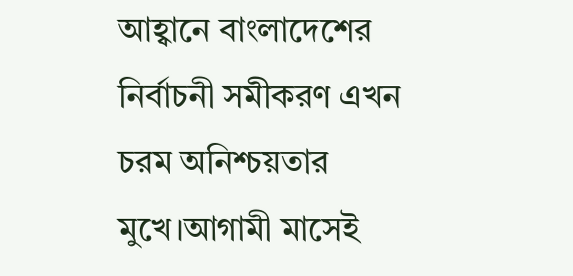আহ্বানে বাংলাদেশের নির্বাচনী সমীকরণ এখন চরম অনিশ্চয়তার মুখে।আগামী মাসেই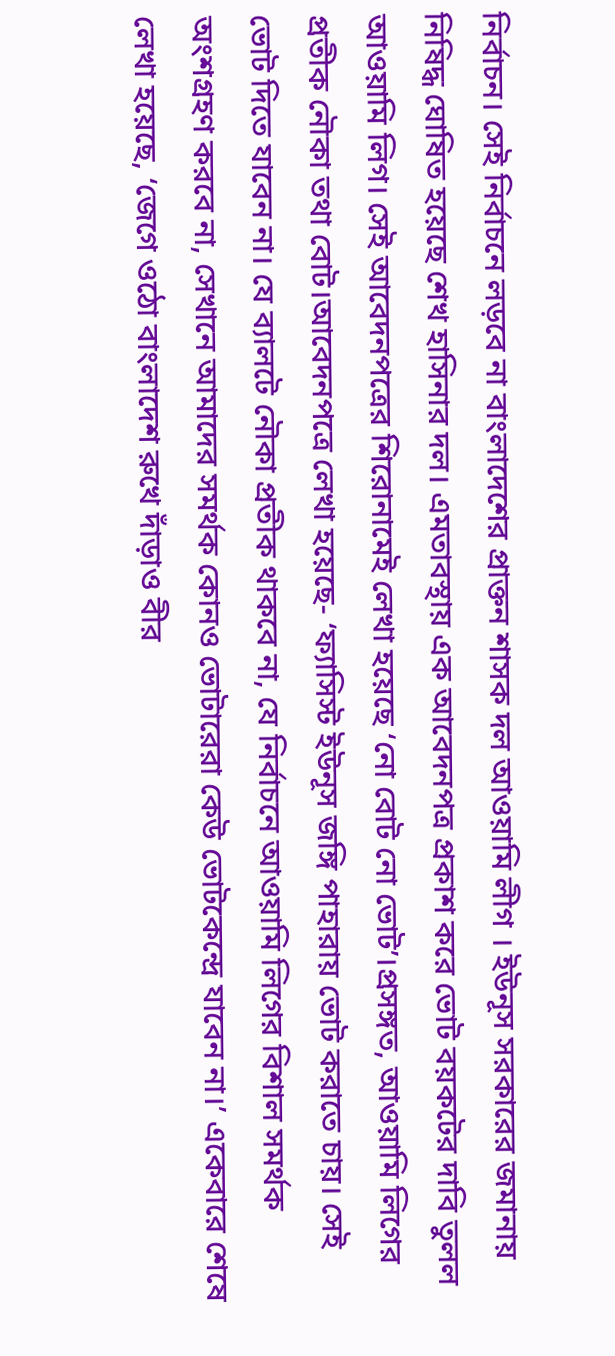নির্বাচন। সেই নির্বাচনে লড়বে না বাংলাদেশের প্রাক্তন শাসক দল আওয়ামি লীগ । ইউনূস সরকারের জমানায় নিষিদ্ধ ঘোষিত হয়েছে শেখ হাসিনার দল। এমতাবস্থায় এক আবেদনপত্র প্রকাশ করে ভোট বয়কটের দাবি তুলল আওয়ামি লিগ। সেই আবেদনপত্রের শিরোনামেই লেখা হয়েছে ‘নো বোট নো ভোট’।প্রসঙ্গত, আওয়ামি লিগের প্রতীক নৌকা তথা বোট।আবেদনপত্রে লেখা হয়েছে- ‘ফ্যাসিস্ট ইউনূস জঙ্গি পাহারায় ভোট করাতে চায়। সেই ভোট দিতে যাবেন না। যে ব্যালটে নৌকা প্রতীক থাকবে না, যে নির্বাচনে আওয়ামি লিগের বিশাল সমর্থক অংশগ্রহণ করবে না, সেখানে আমাদের সমর্থক কোনও ভোটারেরা কেউ ভোটকেন্দ্রে যাবেন না।’ একেবারে শেষে লেখা হয়েছে, ‘জেগে ওঠো বাংলাদেশ রুখে দাঁড়াও বীর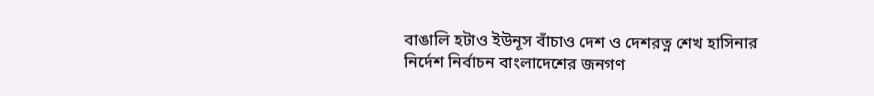বাঙালি হটাও ইউনূস বাঁচাও দেশ ও দেশরত্ন শেখ হাসিনার নির্দেশ নির্বাচন বাংলাদেশের জনগণ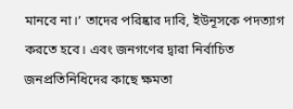মানবে না।’ তাদের পরিষ্কার দাবি, ইউনূসকে পদত্যাগ করতে হবে। এবং জনগণের দ্বারা নির্বাচিত জনপ্রতিনিধিদের কাছে ক্ষমতা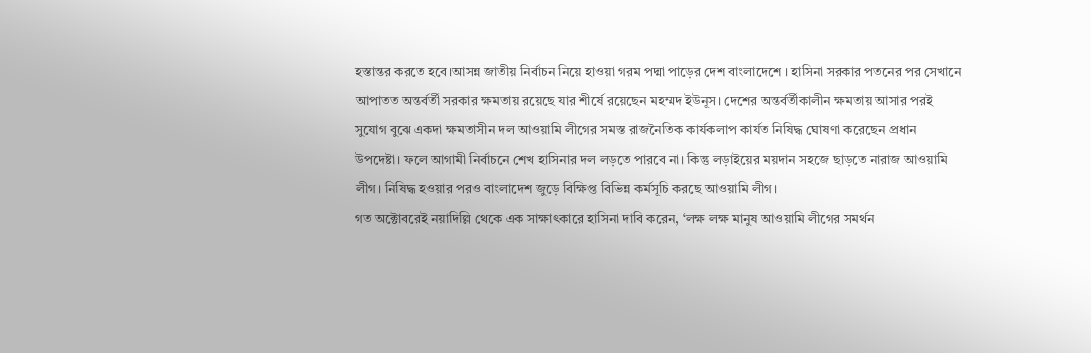হস্তান্তর করতে হবে।আসন্ন জাতীয় নির্বাচন নিয়ে হাওয়া গরম পদ্মা পাড়ের দেশ বাংলাদেশে । হাসিনা সরকার পতনের পর সেখানে আপাতত অন্তর্বর্তী সরকার ক্ষমতায় রয়েছে যার শীর্ষে রয়েছেন মহম্মদ ইউনূস। দেশের অন্তর্বর্তীকালীন ক্ষমতায় আসার পরই সুযোগ বুঝে একদা ক্ষমতাসীন দল আওয়ামি লীগের সমস্ত রাজনৈতিক কার্যকলাপ কার্যত নিষিদ্ধ ঘোষণা করেছেন প্রধান উপদেষ্টা। ফলে আগামী নির্বাচনে শেখ হাসিনার দল লড়তে পারবে না। কিন্তু লড়াইয়ের ময়দান সহজে ছাড়তে নারাজ আওয়ামি লীগ। নিষিদ্ধ হওয়ার পরও বাংলাদেশ জুড়ে বিক্ষিপ্ত বিভিন্ন কর্মসূচি করছে আওয়ামি লীগ।
গত অক্টোবরেই নয়াদিল্লি থেকে এক সাক্ষাৎকারে হাসিনা দাবি করেন, ‘লক্ষ লক্ষ মানুষ আওয়ামি লীগের সমর্থন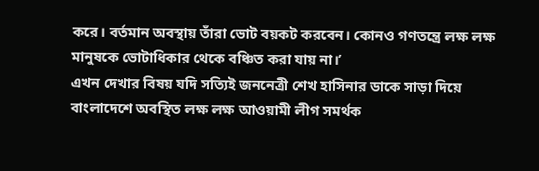করে। বর্তমান অবস্থায় তাঁরা ভোট বয়কট করবেন। কোনও গণতন্ত্রে লক্ষ লক্ষ মানুষকে ভোটাধিকার থেকে বঞ্চিত করা যায় না।’
এখন দেখার বিষয় যদি সত্যিই জননেত্রী শেখ হাসিনার ডাকে সাড়া দিয়ে বাংলাদেশে অবস্থিত লক্ষ লক্ষ আওয়ামী লীগ সমর্থক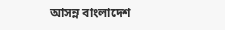আসন্ন বাংলাদেশ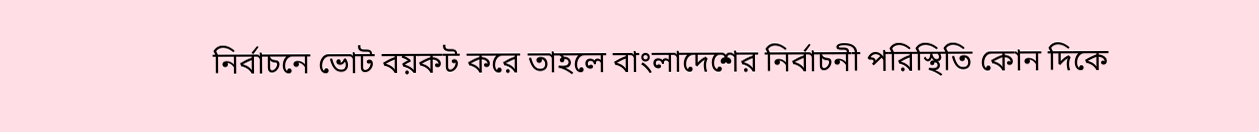নির্বাচনে ভোট বয়কট করে তাহলে বাংলাদেশের নির্বাচনী পরিস্থিতি কোন দিকে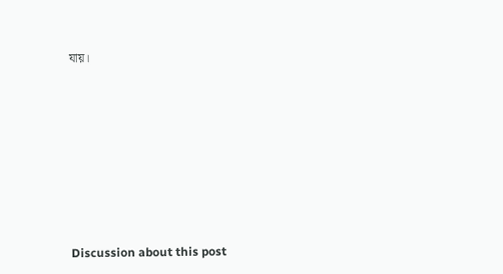যায়।












Discussion about this post